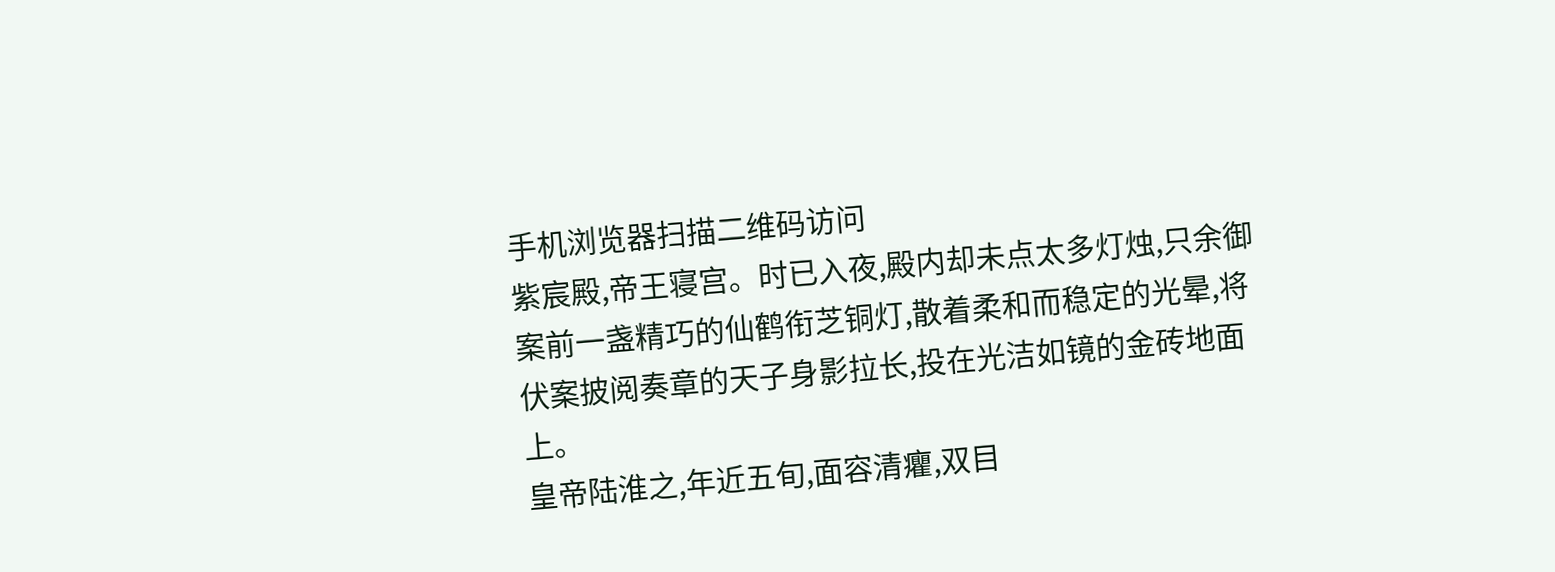手机浏览器扫描二维码访问
紫宸殿,帝王寝宫。时已入夜,殿内却未点太多灯烛,只余御案前一盏精巧的仙鹤衔芝铜灯,散着柔和而稳定的光晕,将伏案披阅奏章的天子身影拉长,投在光洁如镜的金砖地面上。
皇帝陆淮之,年近五旬,面容清癯,双目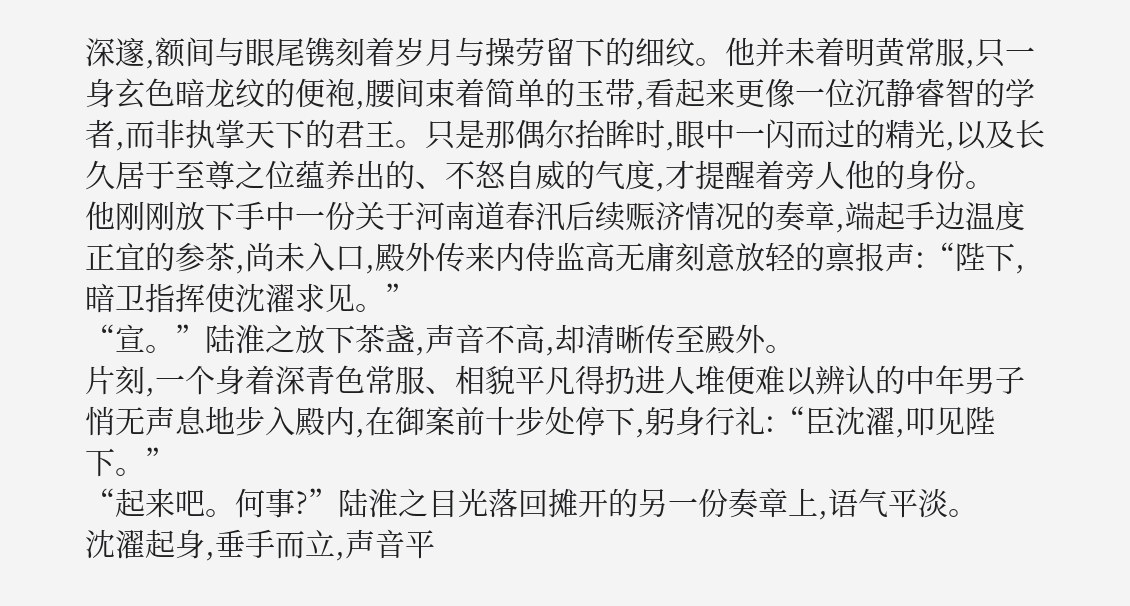深邃,额间与眼尾镌刻着岁月与操劳留下的细纹。他并未着明黄常服,只一身玄色暗龙纹的便袍,腰间束着简单的玉带,看起来更像一位沉静睿智的学者,而非执掌天下的君王。只是那偶尔抬眸时,眼中一闪而过的精光,以及长久居于至尊之位蕴养出的、不怒自威的气度,才提醒着旁人他的身份。
他刚刚放下手中一份关于河南道春汛后续赈济情况的奏章,端起手边温度正宜的参茶,尚未入口,殿外传来内侍监高无庸刻意放轻的禀报声:“陛下,暗卫指挥使沈濯求见。”
“宣。”陆淮之放下茶盏,声音不高,却清晰传至殿外。
片刻,一个身着深青色常服、相貌平凡得扔进人堆便难以辨认的中年男子悄无声息地步入殿内,在御案前十步处停下,躬身行礼:“臣沈濯,叩见陛下。”
“起来吧。何事?”陆淮之目光落回摊开的另一份奏章上,语气平淡。
沈濯起身,垂手而立,声音平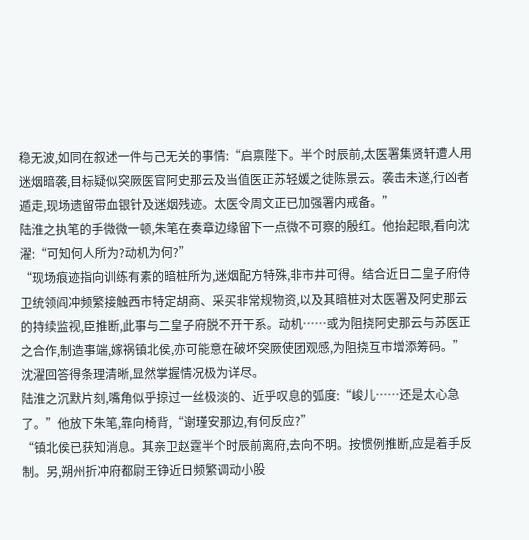稳无波,如同在叙述一件与己无关的事情:“启禀陛下。半个时辰前,太医署集贤轩遭人用迷烟暗袭,目标疑似突厥医官阿史那云及当值医正苏轻媛之徒陈景云。袭击未遂,行凶者遁走,现场遗留带血银针及迷烟残迹。太医令周文正已加强署内戒备。”
陆淮之执笔的手微微一顿,朱笔在奏章边缘留下一点微不可察的殷红。他抬起眼,看向沈濯:“可知何人所为?动机为何?”
“现场痕迹指向训练有素的暗桩所为,迷烟配方特殊,非市井可得。结合近日二皇子府侍卫统领阎冲频繁接触西市特定胡商、采买非常规物资,以及其暗桩对太医署及阿史那云的持续监视,臣推断,此事与二皇子府脱不开干系。动机……或为阻挠阿史那云与苏医正之合作,制造事端,嫁祸镇北侯,亦可能意在破坏突厥使团观感,为阻挠互市增添筹码。”沈濯回答得条理清晰,显然掌握情况极为详尽。
陆淮之沉默片刻,嘴角似乎掠过一丝极淡的、近乎叹息的弧度:“峻儿……还是太心急了。”他放下朱笔,靠向椅背,“谢瑾安那边,有何反应?”
“镇北侯已获知消息。其亲卫赵霆半个时辰前离府,去向不明。按惯例推断,应是着手反制。另,朔州折冲府都尉王铮近日频繁调动小股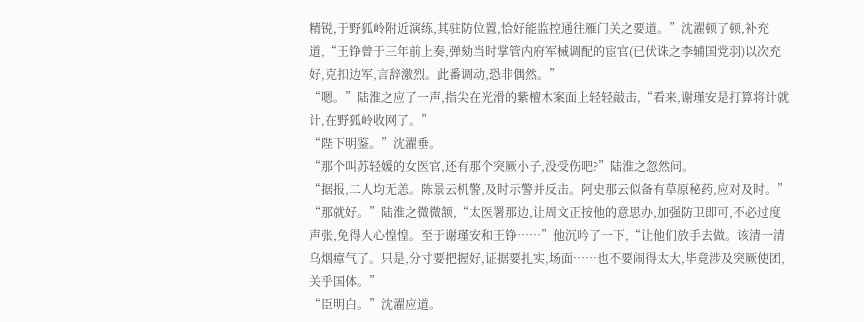精锐,于野狐岭附近演练,其驻防位置,恰好能监控通往雁门关之要道。”沈濯顿了顿,补充道,“王铮曾于三年前上奏,弹劾当时掌管内府军械调配的宦官(已伏诛之李辅国党羽)以次充好,克扣边军,言辞激烈。此番调动,恐非偶然。”
“嗯。”陆淮之应了一声,指尖在光滑的紫檀木案面上轻轻敲击,“看来,谢瑾安是打算将计就计,在野狐岭收网了。”
“陛下明鉴。”沈濯垂。
“那个叫苏轻媛的女医官,还有那个突厥小子,没受伤吧?”陆淮之忽然问。
“据报,二人均无恙。陈景云机警,及时示警并反击。阿史那云似备有草原秘药,应对及时。”
“那就好。”陆淮之微微颔,“太医署那边,让周文正按他的意思办,加强防卫即可,不必过度声张,免得人心惶惶。至于谢瑾安和王铮……”他沉吟了一下,“让他们放手去做。该清一清乌烟瘴气了。只是,分寸要把握好,证据要扎实,场面……也不要闹得太大,毕竟涉及突厥使团,关乎国体。”
“臣明白。”沈濯应道。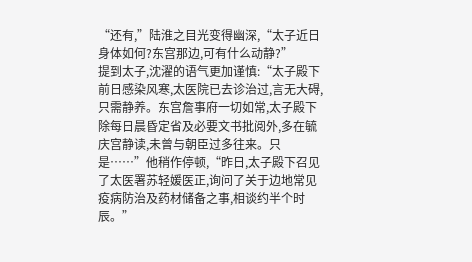“还有,”陆淮之目光变得幽深,“太子近日身体如何?东宫那边,可有什么动静?”
提到太子,沈濯的语气更加谨慎:“太子殿下前日感染风寒,太医院已去诊治过,言无大碍,只需静养。东宫詹事府一切如常,太子殿下除每日晨昏定省及必要文书批阅外,多在毓庆宫静读,未曾与朝臣过多往来。只是……”他稍作停顿,“昨日,太子殿下召见了太医署苏轻媛医正,询问了关于边地常见疫病防治及药材储备之事,相谈约半个时辰。”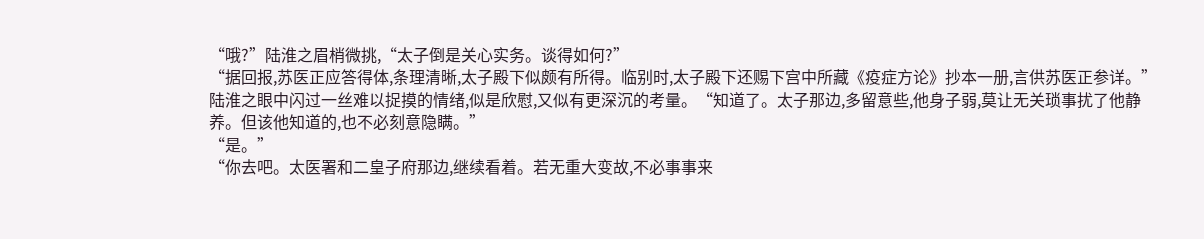“哦?”陆淮之眉梢微挑,“太子倒是关心实务。谈得如何?”
“据回报,苏医正应答得体,条理清晰,太子殿下似颇有所得。临别时,太子殿下还赐下宫中所藏《疫症方论》抄本一册,言供苏医正参详。”
陆淮之眼中闪过一丝难以捉摸的情绪,似是欣慰,又似有更深沉的考量。“知道了。太子那边,多留意些,他身子弱,莫让无关琐事扰了他静养。但该他知道的,也不必刻意隐瞒。”
“是。”
“你去吧。太医署和二皇子府那边,继续看着。若无重大变故,不必事事来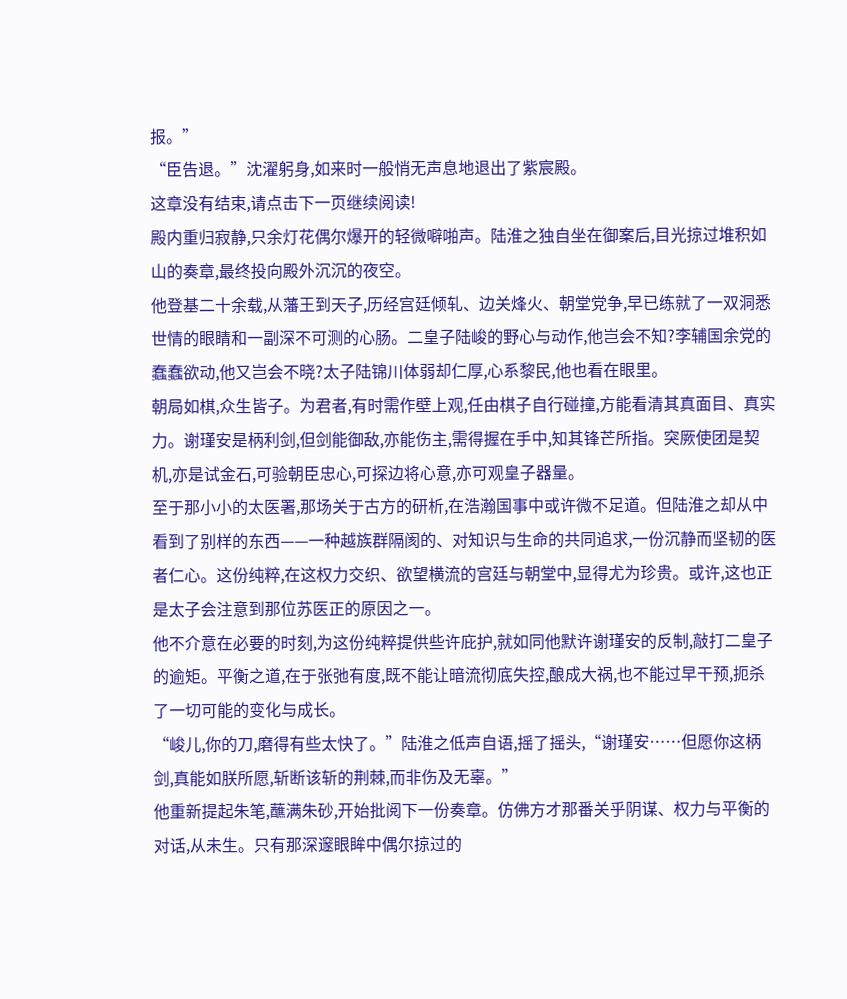报。”
“臣告退。”沈濯躬身,如来时一般悄无声息地退出了紫宸殿。
这章没有结束,请点击下一页继续阅读!
殿内重归寂静,只余灯花偶尔爆开的轻微噼啪声。陆淮之独自坐在御案后,目光掠过堆积如山的奏章,最终投向殿外沉沉的夜空。
他登基二十余载,从藩王到天子,历经宫廷倾轧、边关烽火、朝堂党争,早已练就了一双洞悉世情的眼睛和一副深不可测的心肠。二皇子陆峻的野心与动作,他岂会不知?李辅国余党的蠢蠢欲动,他又岂会不晓?太子陆锦川体弱却仁厚,心系黎民,他也看在眼里。
朝局如棋,众生皆子。为君者,有时需作壁上观,任由棋子自行碰撞,方能看清其真面目、真实力。谢瑾安是柄利剑,但剑能御敌,亦能伤主,需得握在手中,知其锋芒所指。突厥使团是契机,亦是试金石,可验朝臣忠心,可探边将心意,亦可观皇子器量。
至于那小小的太医署,那场关于古方的研析,在浩瀚国事中或许微不足道。但陆淮之却从中看到了别样的东西——一种越族群隔阂的、对知识与生命的共同追求,一份沉静而坚韧的医者仁心。这份纯粹,在这权力交织、欲望横流的宫廷与朝堂中,显得尤为珍贵。或许,这也正是太子会注意到那位苏医正的原因之一。
他不介意在必要的时刻,为这份纯粹提供些许庇护,就如同他默许谢瑾安的反制,敲打二皇子的逾矩。平衡之道,在于张弛有度,既不能让暗流彻底失控,酿成大祸,也不能过早干预,扼杀了一切可能的变化与成长。
“峻儿,你的刀,磨得有些太快了。”陆淮之低声自语,摇了摇头,“谢瑾安……但愿你这柄剑,真能如朕所愿,斩断该斩的荆棘,而非伤及无辜。”
他重新提起朱笔,蘸满朱砂,开始批阅下一份奏章。仿佛方才那番关乎阴谋、权力与平衡的对话,从未生。只有那深邃眼眸中偶尔掠过的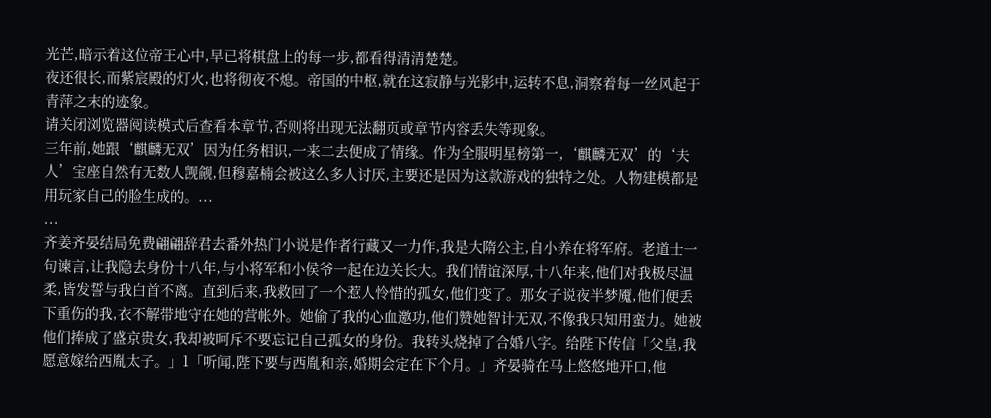光芒,暗示着这位帝王心中,早已将棋盘上的每一步,都看得清清楚楚。
夜还很长,而紫宸殿的灯火,也将彻夜不熄。帝国的中枢,就在这寂静与光影中,运转不息,洞察着每一丝风起于青萍之末的迹象。
请关闭浏览器阅读模式后查看本章节,否则将出现无法翻页或章节内容丢失等现象。
三年前,她跟‘麒麟无双’因为任务相识,一来二去便成了情缘。作为全服明星榜第一,‘麒麟无双’的‘夫人’宝座自然有无数人觊觎,但穆嘉楠会被这么多人讨厌,主要还是因为这款游戏的独特之处。人物建模都是用玩家自己的脸生成的。...
...
齐姜齐晏结局免费翩翩辞君去番外热门小说是作者行藏又一力作,我是大隋公主,自小养在将军府。老道士一句谏言,让我隐去身份十八年,与小将军和小侯爷一起在边关长大。我们情谊深厚,十八年来,他们对我极尽温柔,皆发誓与我白首不离。直到后来,我救回了一个惹人怜惜的孤女,他们变了。那女子说夜半梦魇,他们便丢下重伤的我,衣不解带地守在她的营帐外。她偷了我的心血邀功,他们赞她智计无双,不像我只知用蛮力。她被他们捧成了盛京贵女,我却被呵斥不要忘记自己孤女的身份。我转头烧掉了合婚八字。给陛下传信「父皇,我愿意嫁给西胤太子。」1「听闻,陛下要与西胤和亲,婚期会定在下个月。」齐晏骑在马上悠悠地开口,他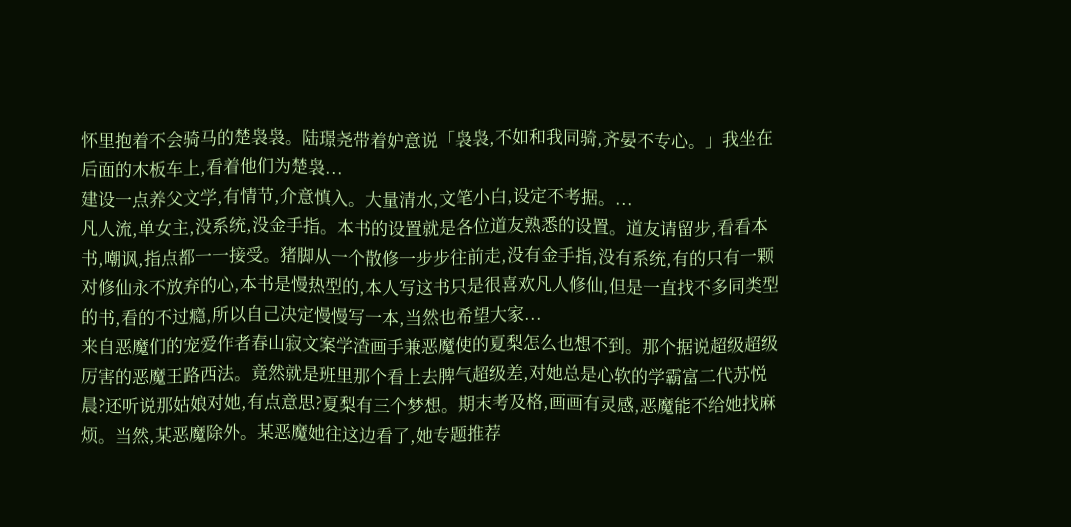怀里抱着不会骑马的楚袅袅。陆璟尧带着妒意说「袅袅,不如和我同骑,齐晏不专心。」我坐在后面的木板车上,看着他们为楚袅...
建设一点养父文学,有情节,介意慎入。大量清水,文笔小白,设定不考据。...
凡人流,单女主,没系统,没金手指。本书的设置就是各位道友熟悉的设置。道友请留步,看看本书,嘲讽,指点都一一接受。猪脚从一个散修一步步往前走,没有金手指,没有系统,有的只有一颗对修仙永不放弃的心,本书是慢热型的,本人写这书只是很喜欢凡人修仙,但是一直找不多同类型的书,看的不过瘾,所以自己决定慢慢写一本,当然也希望大家...
来自恶魔们的宠爱作者春山寂文案学渣画手兼恶魔使的夏梨怎么也想不到。那个据说超级超级厉害的恶魔王路西法。竟然就是班里那个看上去脾气超级差,对她总是心软的学霸富二代苏悦晨?还听说那姑娘对她,有点意思?夏梨有三个梦想。期末考及格,画画有灵感,恶魔能不给她找麻烦。当然,某恶魔除外。某恶魔她往这边看了,她专题推荐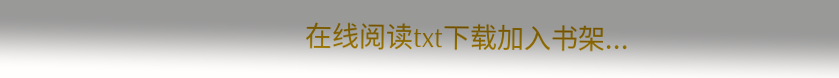在线阅读txt下载加入书架...